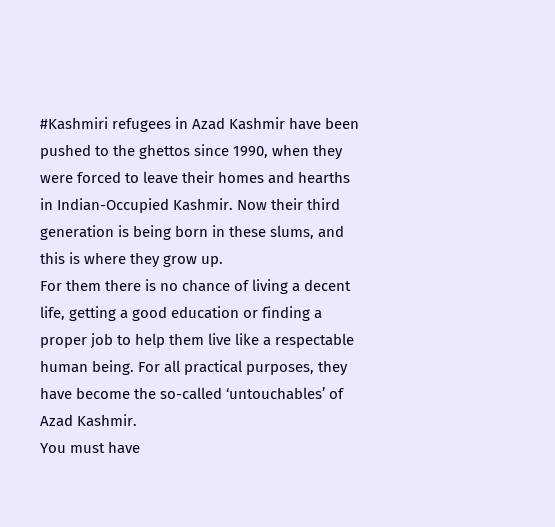#Kashmiri refugees in Azad Kashmir have been pushed to the ghettos since 1990, when they were forced to leave their homes and hearths in Indian-Occupied Kashmir. Now their third generation is being born in these slums, and this is where they grow up.
For them there is no chance of living a decent life, getting a good education or finding a proper job to help them live like a respectable human being. For all practical purposes, they have become the so-called ‘untouchables’ of Azad Kashmir.
You must have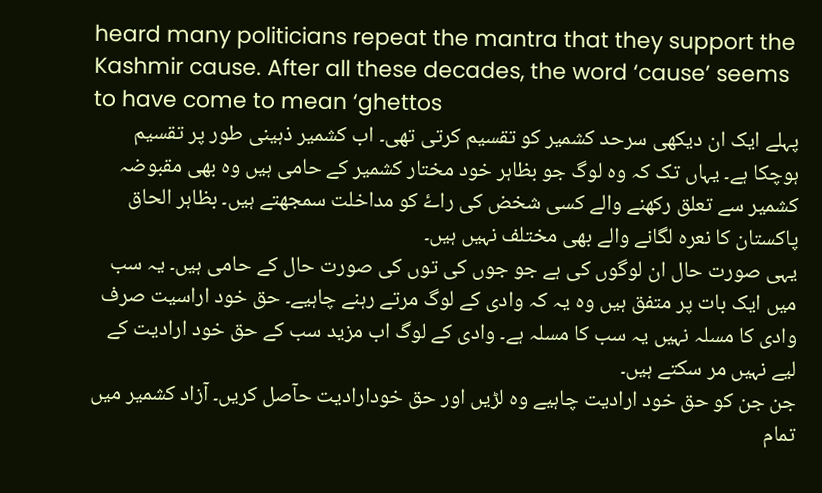heard many politicians repeat the mantra that they support the Kashmir cause. After all these decades, the word ‘cause’ seems to have come to mean ‘ghettos
پہلے ایک ان دیکھی سرحد کشمیر کو تقسیم کرتی تھی۔ اب کشمیر ذہینی طور پر تقسیم ہوچکا ہے۔ یہاں تک کہ وہ لوگ جو بظاہر خود مختار کشمیر کے حامی ہیں وہ بھی مقبوضہ کشمیر سے تعلق رکھنے والے کسی شخض کی راۓ کو مداخلت سمجھتے ہیں۔ بظاہر الحاق پاکستان کا نعرہ لگانے والے بھی مختلف نہیں ہیں۔
یہی صورت حال ان لوگوں کی ہے جو جوں کی توں کی صورت حال کے حامی ہیں۔ یہ سب میں ایک بات پر متفق ہیں وہ یہ کہ وادی کے لوگ مرتے رہنے چاہیے۔ حق خود اراسیت صرف وادی کا مسلہ نہیں یہ سب کا مسلہ ہے۔ وادی کے لوگ اب مزید سب کے حق خود ارادیت کے لیے نہیں مر سکتے ہیں۔
جن جن کو حق خود ارادیت چاہیے وہ لڑیں اور حق خودارادیت حآصل کریں۔ آزاد کشمیر میں تمام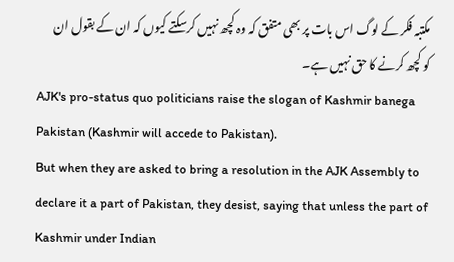مکتبہ فکر کے لوگ اس بات پر بھی متفق کہ وہ کچھ نہیں کرسکتے کیوں کہ ان کے بقول ان کو کچھ کرنے کا حق نہیں ہے۔
AJK's pro-status quo politicians raise the slogan of Kashmir banega Pakistan (Kashmir will accede to Pakistan).
But when they are asked to bring a resolution in the AJK Assembly to declare it a part of Pakistan, they desist, saying that unless the part of Kashmir under Indian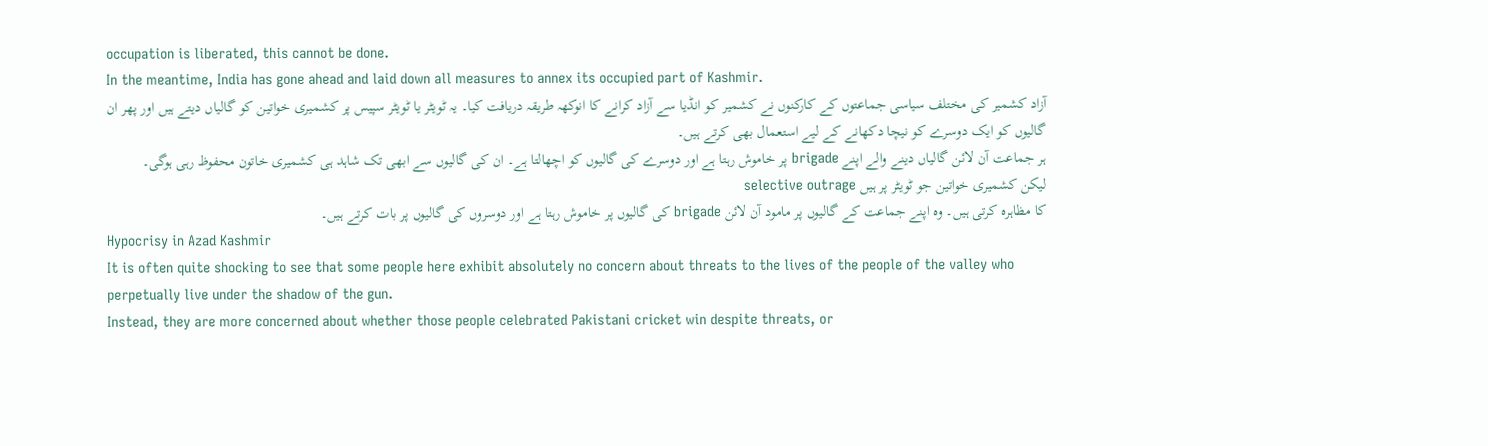occupation is liberated, this cannot be done.
In the meantime, India has gone ahead and laid down all measures to annex its occupied part of Kashmir.
آزاد کشمیر کی مختلف سیاسی جماعتوں کے کارکنوں نے کشمیر کو انڈیا سے آزاد کرانے کا انوکھہ طریقہ دریافت کیا۔ یہ ٹویٹر یا ٹویٹر سپیس پر کشمیری خواتین کو گالیاں دیتے ہیں اور پھر ان گالیوں کو ایک دوسرے کو نیچا دکھانے کے لیے استعمال بھی کرتے ہیں۔
ہر جماعت آن لائن گالیاں دینے والے اپنے brigade پر خاموش رہتا ہے اور دوسرے کی گالیوں کو اچھالتا ہے۔ ان کی گالیوں سے ابھی تک شاہد ہی کشمیری خاتون محفوظ رہی ہوگی۔
لیکن کشمیری خواتین جو ٹویٹر پر ہیں selective outrage
کا مظاہرہ کرتی ہیں۔ وہ اپنے جماعت کے گالیوں پر مامود آن لائن brigade کی گالیوں پر خاموش رہتا ہے اور دوسروں کی گالیوں پر بات کرتے ہیں۔
Hypocrisy in Azad Kashmir
It is often quite shocking to see that some people here exhibit absolutely no concern about threats to the lives of the people of the valley who perpetually live under the shadow of the gun.
Instead, they are more concerned about whether those people celebrated Pakistani cricket win despite threats, or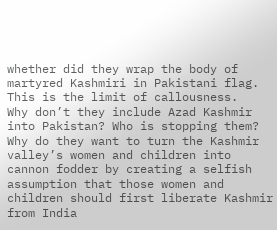whether did they wrap the body of martyred Kashmiri in Pakistani flag. This is the limit of callousness.
Why don’t they include Azad Kashmir into Pakistan? Who is stopping them? Why do they want to turn the Kashmir valley’s women and children into cannon fodder by creating a selfish assumption that those women and children should first liberate Kashmir from India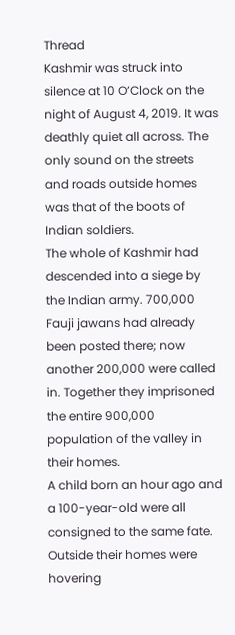Thread
Kashmir was struck into silence at 10 O’Clock on the night of August 4, 2019. It was deathly quiet all across. The only sound on the streets and roads outside homes was that of the boots of Indian soldiers.
The whole of Kashmir had descended into a siege by the Indian army. 700,000 Fauji jawans had already been posted there; now another 200,000 were called in. Together they imprisoned the entire 900,000 population of the valley in their homes.
A child born an hour ago and a 100-year-old were all consigned to the same fate. Outside their homes were hovering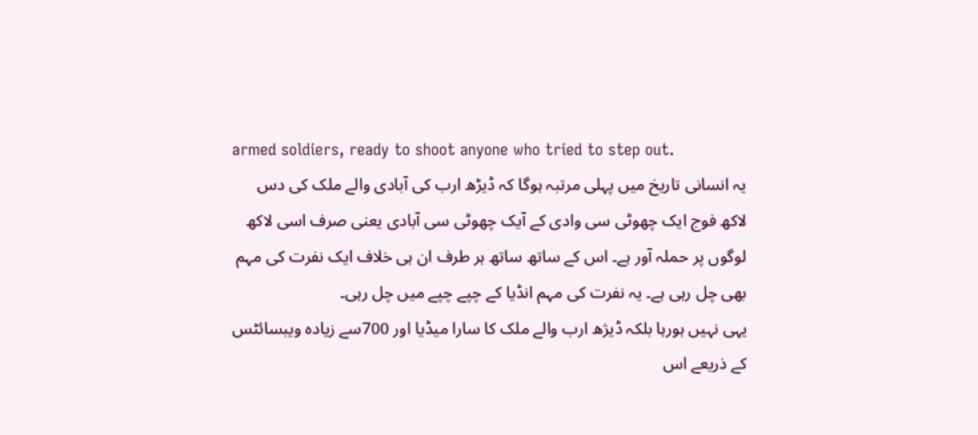armed soldiers, ready to shoot anyone who tried to step out.
یہ انسانی تاریخ میں پہلی مرتبہ ہوگا کہ ڈیڑھ ارب کی آبادی والے ملک کی دس لاکھ فوج ایک چھوٹی سی وادی کے آیک چھوٹی سی آبادی یعنی صرف اسی لاکھ لوگوں پر حملہ آور ہے۔ اس کے ساتھ ساتھ ہر طرف ان ہی خلاف ایک نفرت کی مہم بھی چل رہی ہے۔ یہ نفرت کی مہم انڈیا کے چپے چپے میں چل رہی۔
یہی نہیں ہورہا بلکہ ڈیژھ ارب والے ملک کا سارا میڈیا اور 700سے زیادہ ویبسائٹس کے ذریعے اس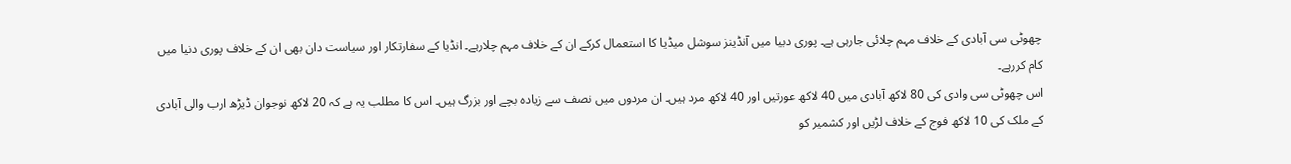چھوٹی سی آبادی کے خلاف مہم چلائی جارہی ہے۔ پوری دبیا میں آنڈینز سوشل میڈیا کا استعمال کرکے ان کے خلاف مہم چلارہے۔ انڈیا کے سفارتکار اور سیاست دان بھی ان کے خلاف پوری دنیا میں کام کررہے۔
اس چھوٹی سی وادی کی 80 لاکھ آبادی میں 40 لاکھ عورتیں اور 40 لاکھ مرد ہیں۔ ان مردوں میں نصف سے زیادہ بچے اور بزرگ ہیں۔ اس کا مطلب یہ ہے کہ 20 لاکھ نوجوان ڈیڑھ ارب والی آبادی کے ملک کی 10 لاکھ فوج کے خلاف لڑیں اور کشمیر کو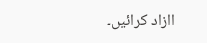اازاد کرائیں۔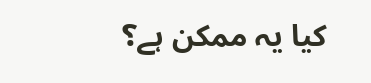کیا یہ ممکن ہے؟